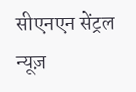सीएनएन सेंट्रल न्यूज़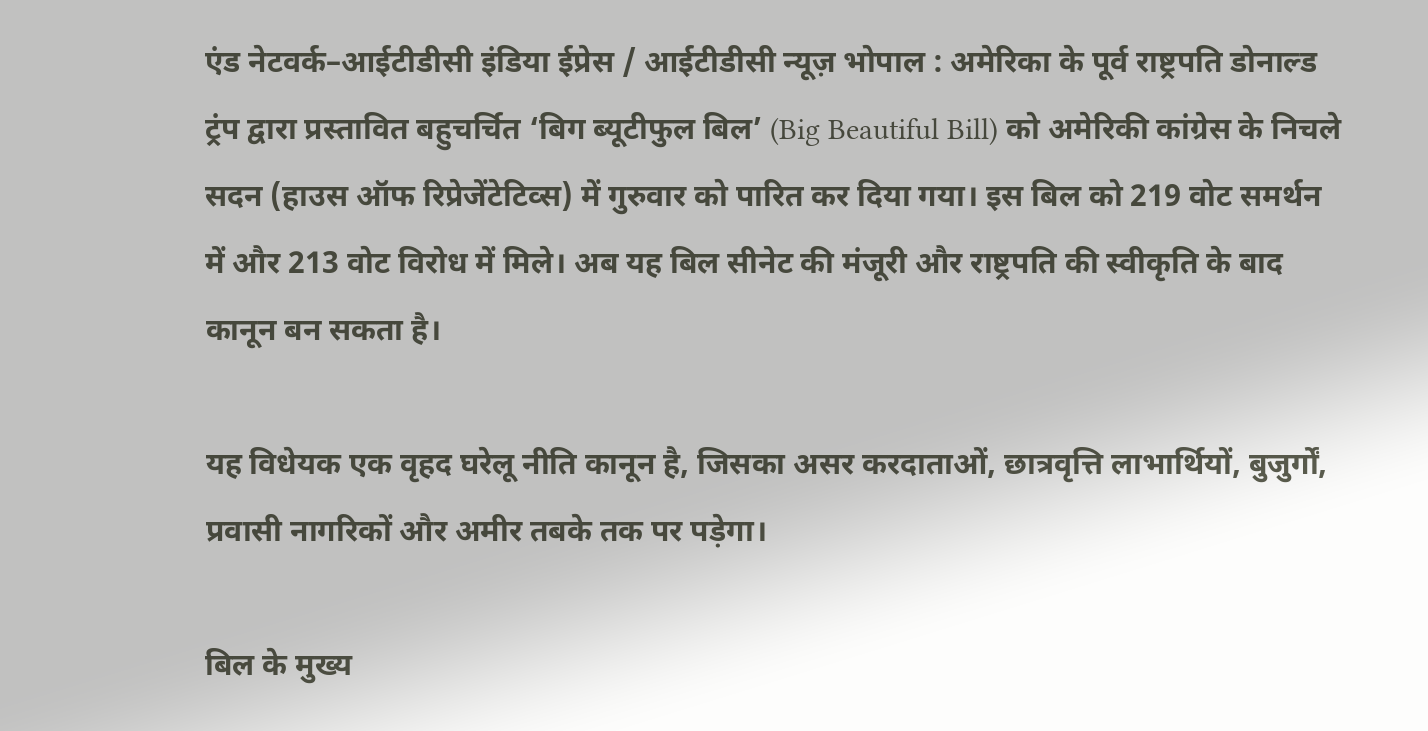एंड नेटवर्क–आईटीडीसी इंडिया ईप्रेस / आईटीडीसी न्यूज़ भोपाल : अमेरिका के पूर्व राष्ट्रपति डोनाल्ड ट्रंप द्वारा प्रस्तावित बहुचर्चित ‘बिग ब्यूटीफुल बिल’ (Big Beautiful Bill) को अमेरिकी कांग्रेस के निचले सदन (हाउस ऑफ रिप्रेजेंटेटिव्स) में गुरुवार को पारित कर दिया गया। इस बिल को 219 वोट समर्थन में और 213 वोट विरोध में मिले। अब यह बिल सीनेट की मंजूरी और राष्ट्रपति की स्वीकृति के बाद कानून बन सकता है।

यह विधेयक एक वृहद घरेलू नीति कानून है, जिसका असर करदाताओं, छात्रवृत्ति लाभार्थियों, बुजुर्गों, प्रवासी नागरिकों और अमीर तबके तक पर पड़ेगा।

बिल के मुख्य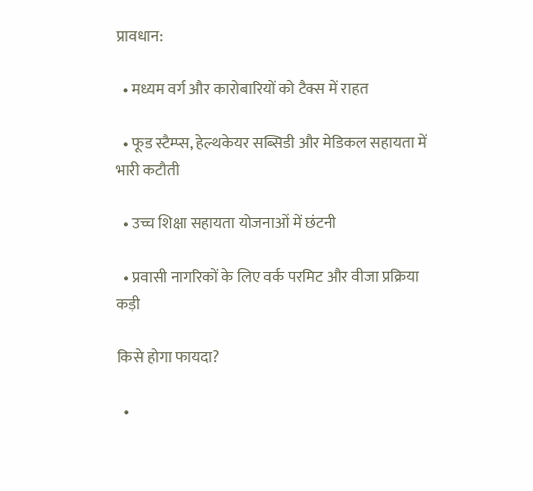प्रावधान:

  • मध्यम वर्ग और कारोबारियों को टैक्स में राहत

  • फूड स्टैम्प्स, हेल्थकेयर सब्सिडी और मेडिकल सहायता में भारी कटौती

  • उच्च शिक्षा सहायता योजनाओं में छंटनी

  • प्रवासी नागरिकों के लिए वर्क परमिट और वीजा प्रक्रिया कड़ी

किसे होगा फायदा?

  •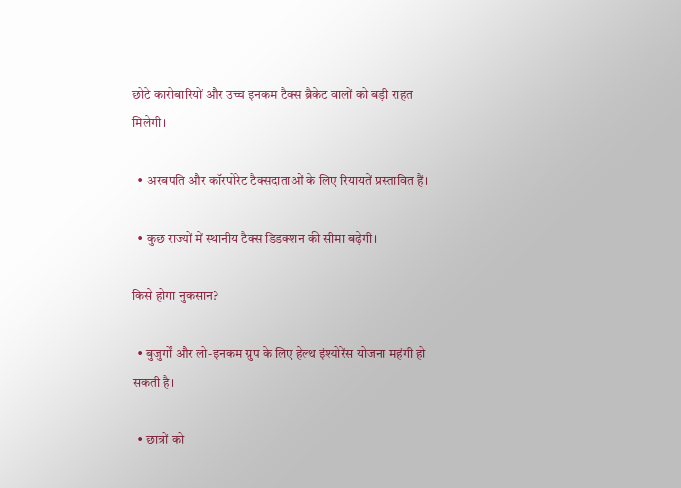छोटे कारोबारियों और उच्च इनकम टैक्स ब्रैकेट वालों को बड़ी राहत मिलेगी।

  • अरबपति और कॉरपोरेट टैक्सदाताओं के लिए रियायतें प्रस्तावित हैं।

  • कुछ राज्यों में स्थानीय टैक्स डिडक्शन की सीमा बढ़ेगी।

किसे होगा नुकसान?

  • बुजुर्गों और लो-इनकम ग्रुप के लिए हेल्थ इंश्योरेंस योजना महंगी हो सकती है।

  • छात्रों को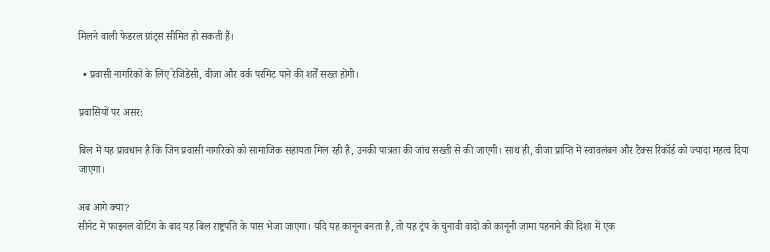मिलने वाली फेडरल ग्रांट्स सीमित हो सकती हैं।

  • प्रवासी नागरिकों के लिए रेजिडेंसी, वीजा और वर्क परमिट पाने की शर्तें सख्त होंगी।

प्रवासियों पर असर:

बिल में यह प्रावधान है कि जिन प्रवासी नागरिकों को सामाजिक सहायता मिल रही है, उनकी पात्रता की जांच सख्ती से की जाएगी। साथ ही, वीजा प्राप्ति में स्वावलंबन और टैक्स रिकॉर्ड को ज्यादा महत्व दिया जाएगा।

अब आगे क्या?
सीनेट में फाइनल वोटिंग के बाद यह बिल राष्ट्रपति के पास भेजा जाएगा। यदि यह कानून बनता है, तो यह ट्रंप के चुनावी वादों को कानूनी जामा पहनाने की दिशा में एक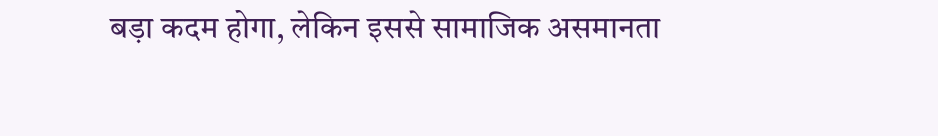बड़ा कदम होगा, लेकिन इससे सामाजिक असमानता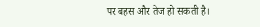पर बहस और तेज हो सकती है।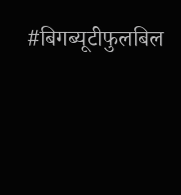#बिगब्यूटीफुलबिल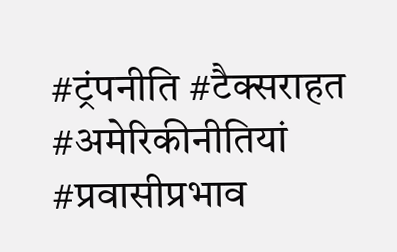#ट्रंपनीति #टैक्सराहत #अमेरिकीनीतियां #प्रवासीप्रभाव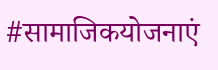#सामाजिकयोजनाएं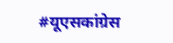#यूएसकांग्रेस